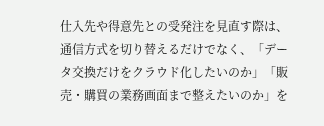仕入先や得意先との受発注を見直す際は、通信方式を切り替えるだけでなく、「データ交換だけをクラウド化したいのか」「販売・購買の業務画面まで整えたいのか」を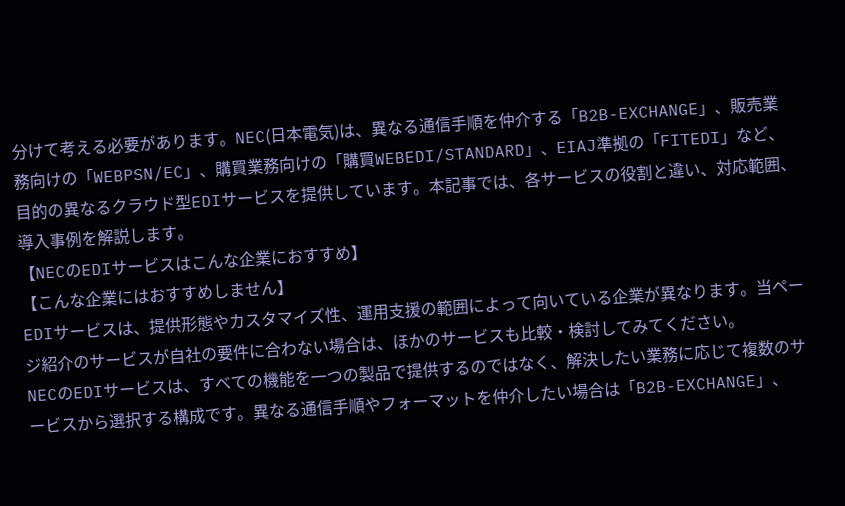分けて考える必要があります。NEC(日本電気)は、異なる通信手順を仲介する「B2B-EXCHANGE」、販売業務向けの「WEBPSN/EC」、購買業務向けの「購買WEBEDI/STANDARD」、EIAJ準拠の「FITEDI」など、目的の異なるクラウド型EDIサービスを提供しています。本記事では、各サービスの役割と違い、対応範囲、導入事例を解説します。
【NECのEDIサービスはこんな企業におすすめ】
【こんな企業にはおすすめしません】
EDIサービスは、提供形態やカスタマイズ性、運用支援の範囲によって向いている企業が異なります。当ページ紹介のサービスが自社の要件に合わない場合は、ほかのサービスも比較・検討してみてください。
NECのEDIサービスは、すべての機能を一つの製品で提供するのではなく、解決したい業務に応じて複数のサービスから選択する構成です。異なる通信手順やフォーマットを仲介したい場合は「B2B-EXCHANGE」、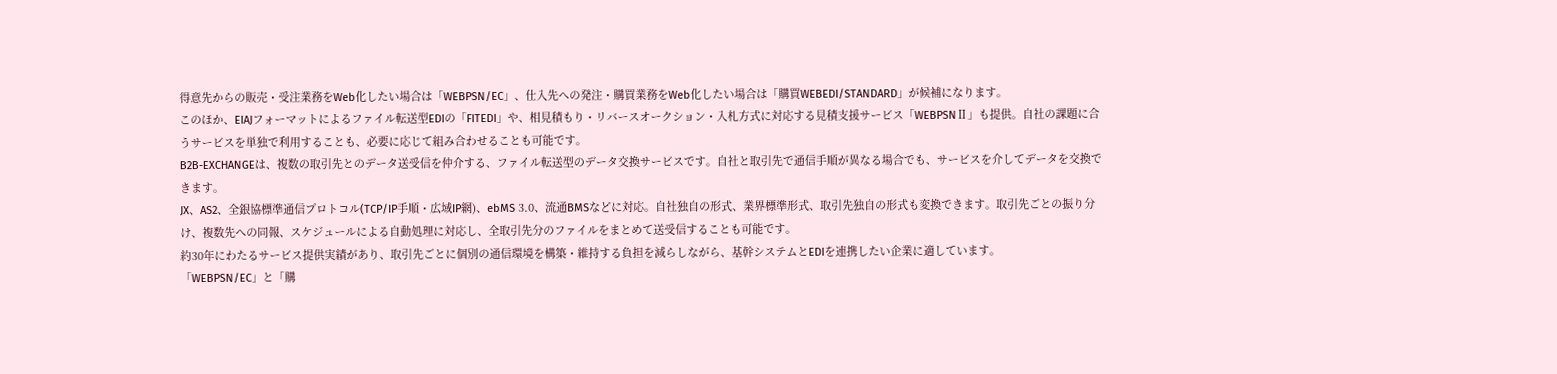得意先からの販売・受注業務をWeb化したい場合は「WEBPSN/EC」、仕入先への発注・購買業務をWeb化したい場合は「購買WEBEDI/STANDARD」が候補になります。
このほか、EIAJフォーマットによるファイル転送型EDIの「FITEDI」や、相見積もり・リバースオークション・入札方式に対応する見積支援サービス「WEBPSNⅡ」も提供。自社の課題に合うサービスを単独で利用することも、必要に応じて組み合わせることも可能です。
B2B-EXCHANGEは、複数の取引先とのデータ送受信を仲介する、ファイル転送型のデータ交換サービスです。自社と取引先で通信手順が異なる場合でも、サービスを介してデータを交換できます。
JX、AS2、全銀協標準通信プロトコル(TCP/IP手順・広域IP網)、ebMS 3.0、流通BMSなどに対応。自社独自の形式、業界標準形式、取引先独自の形式も変換できます。取引先ごとの振り分け、複数先への同報、スケジュールによる自動処理に対応し、全取引先分のファイルをまとめて送受信することも可能です。
約30年にわたるサービス提供実績があり、取引先ごとに個別の通信環境を構築・維持する負担を減らしながら、基幹システムとEDIを連携したい企業に適しています。
「WEBPSN/EC」と「購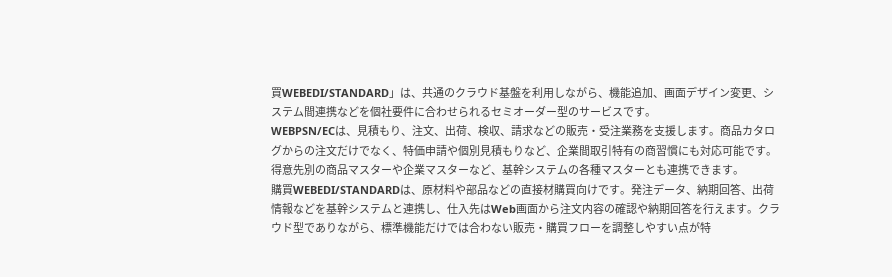買WEBEDI/STANDARD」は、共通のクラウド基盤を利用しながら、機能追加、画面デザイン変更、システム間連携などを個社要件に合わせられるセミオーダー型のサービスです。
WEBPSN/ECは、見積もり、注文、出荷、検収、請求などの販売・受注業務を支援します。商品カタログからの注文だけでなく、特価申請や個別見積もりなど、企業間取引特有の商習慣にも対応可能です。得意先別の商品マスターや企業マスターなど、基幹システムの各種マスターとも連携できます。
購買WEBEDI/STANDARDは、原材料や部品などの直接材購買向けです。発注データ、納期回答、出荷情報などを基幹システムと連携し、仕入先はWeb画面から注文内容の確認や納期回答を行えます。クラウド型でありながら、標準機能だけでは合わない販売・購買フローを調整しやすい点が特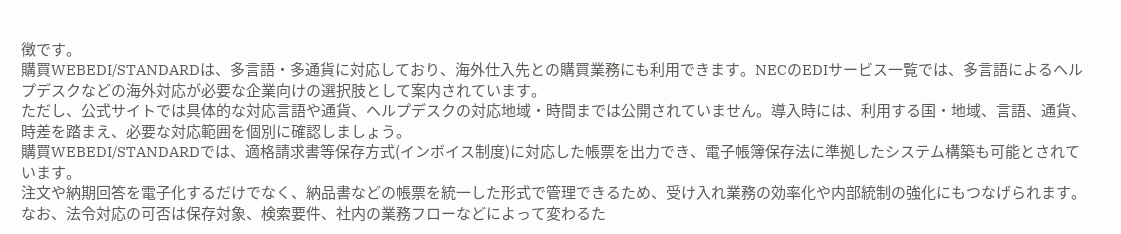徴です。
購買WEBEDI/STANDARDは、多言語・多通貨に対応しており、海外仕入先との購買業務にも利用できます。NECのEDIサービス一覧では、多言語によるヘルプデスクなどの海外対応が必要な企業向けの選択肢として案内されています。
ただし、公式サイトでは具体的な対応言語や通貨、ヘルプデスクの対応地域・時間までは公開されていません。導入時には、利用する国・地域、言語、通貨、時差を踏まえ、必要な対応範囲を個別に確認しましょう。
購買WEBEDI/STANDARDでは、適格請求書等保存方式(インボイス制度)に対応した帳票を出力でき、電子帳簿保存法に準拠したシステム構築も可能とされています。
注文や納期回答を電子化するだけでなく、納品書などの帳票を統一した形式で管理できるため、受け入れ業務の効率化や内部統制の強化にもつなげられます。なお、法令対応の可否は保存対象、検索要件、社内の業務フローなどによって変わるた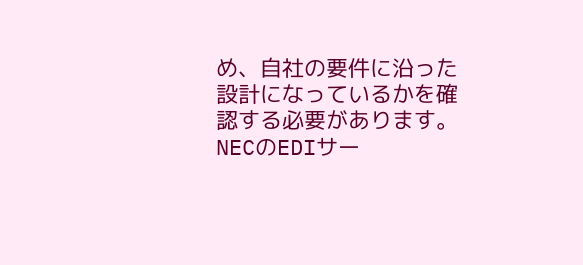め、自社の要件に沿った設計になっているかを確認する必要があります。
NECのEDIサー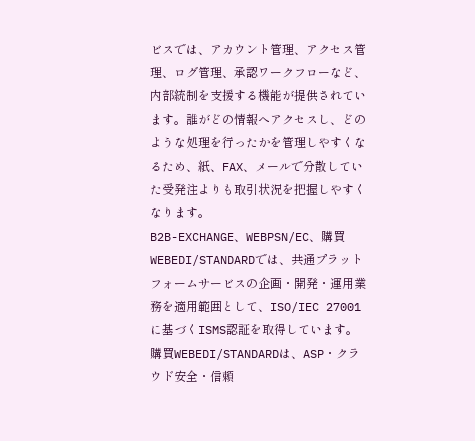ビスでは、アカウント管理、アクセス管理、ログ管理、承認ワークフローなど、内部統制を支援する機能が提供されています。誰がどの情報へアクセスし、どのような処理を行ったかを管理しやすくなるため、紙、FAX、メールで分散していた受発注よりも取引状況を把握しやすくなります。
B2B-EXCHANGE、WEBPSN/EC、購買WEBEDI/STANDARDでは、共通プラットフォームサービスの企画・開発・運用業務を適用範囲として、ISO/IEC 27001に基づくISMS認証を取得しています。購買WEBEDI/STANDARDは、ASP・クラウド安全・信頼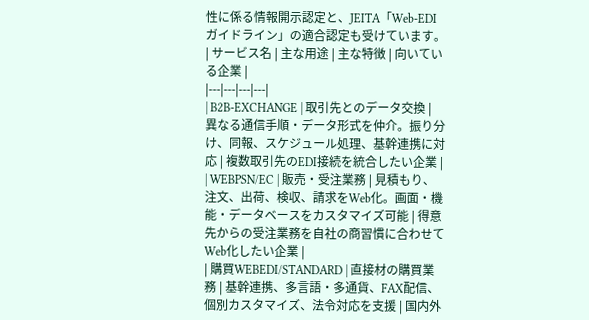性に係る情報開示認定と、JEITA「Web-EDIガイドライン」の適合認定も受けています。
| サービス名 | 主な用途 | 主な特徴 | 向いている企業 |
|---|---|---|---|
| B2B-EXCHANGE | 取引先とのデータ交換 | 異なる通信手順・データ形式を仲介。振り分け、同報、スケジュール処理、基幹連携に対応 | 複数取引先のEDI接続を統合したい企業 |
| WEBPSN/EC | 販売・受注業務 | 見積もり、注文、出荷、検収、請求をWeb化。画面・機能・データベースをカスタマイズ可能 | 得意先からの受注業務を自社の商習慣に合わせてWeb化したい企業 |
| 購買WEBEDI/STANDARD | 直接材の購買業務 | 基幹連携、多言語・多通貨、FAX配信、個別カスタマイズ、法令対応を支援 | 国内外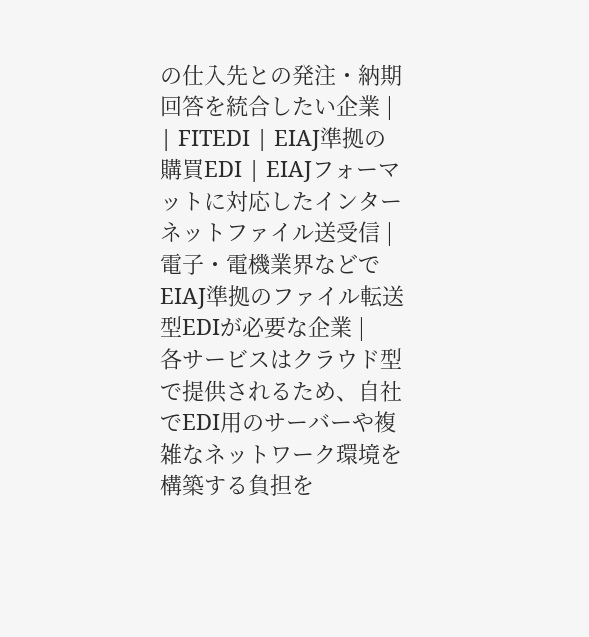の仕入先との発注・納期回答を統合したい企業 |
| FITEDI | EIAJ準拠の購買EDI | EIAJフォーマットに対応したインターネットファイル送受信 | 電子・電機業界などでEIAJ準拠のファイル転送型EDIが必要な企業 |
各サービスはクラウド型で提供されるため、自社でEDI用のサーバーや複雑なネットワーク環境を構築する負担を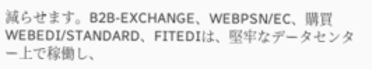減らせます。B2B-EXCHANGE、WEBPSN/EC、購買WEBEDI/STANDARD、FITEDIは、堅牢なデータセンター上で稼働し、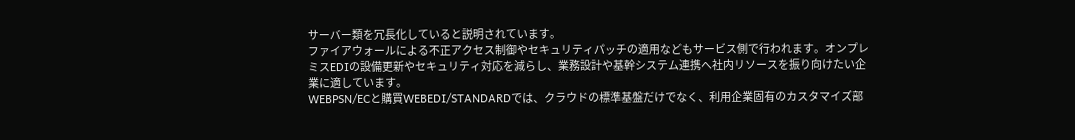サーバー類を冗長化していると説明されています。
ファイアウォールによる不正アクセス制御やセキュリティパッチの適用などもサービス側で行われます。オンプレミスEDIの設備更新やセキュリティ対応を減らし、業務設計や基幹システム連携へ社内リソースを振り向けたい企業に適しています。
WEBPSN/ECと購買WEBEDI/STANDARDでは、クラウドの標準基盤だけでなく、利用企業固有のカスタマイズ部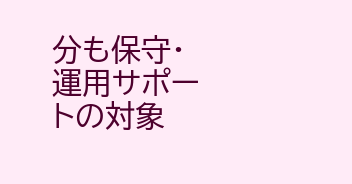分も保守・運用サポートの対象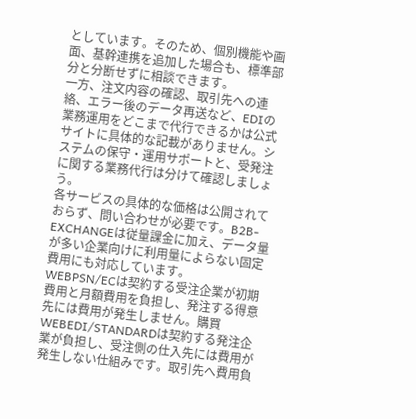としています。そのため、個別機能や画面、基幹連携を追加した場合も、標準部分と分断せずに相談できます。
一方、注文内容の確認、取引先への連絡、エラー後のデータ再送など、EDIの業務運用をどこまで代行できるかは公式サイトに具体的な記載がありません。システムの保守・運用サポートと、受発注に関する業務代行は分けて確認しましょう。
各サービスの具体的な価格は公開されておらず、問い合わせが必要です。B2B-EXCHANGEは従量課金に加え、データ量が多い企業向けに利用量によらない固定費用にも対応しています。
WEBPSN/ECは契約する受注企業が初期費用と月額費用を負担し、発注する得意先には費用が発生しません。購買WEBEDI/STANDARDは契約する発注企業が負担し、受注側の仕入先には費用が発生しない仕組みです。取引先へ費用負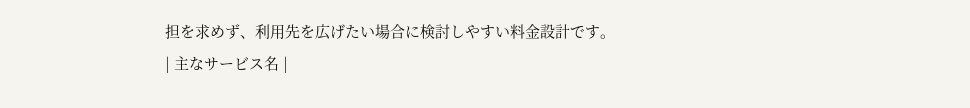担を求めず、利用先を広げたい場合に検討しやすい料金設計です。
| 主なサービス名 |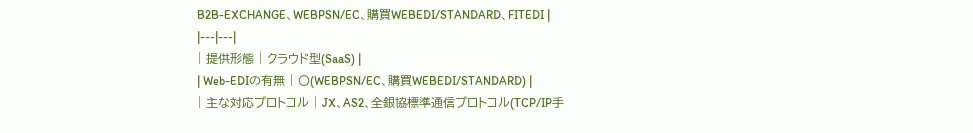B2B-EXCHANGE、WEBPSN/EC、購買WEBEDI/STANDARD、FITEDI |
|---|---|
| 提供形態 | クラウド型(SaaS) |
| Web-EDIの有無 | 〇(WEBPSN/EC、購買WEBEDI/STANDARD) |
| 主な対応プロトコル | JX、AS2、全銀協標準通信プロトコル(TCP/IP手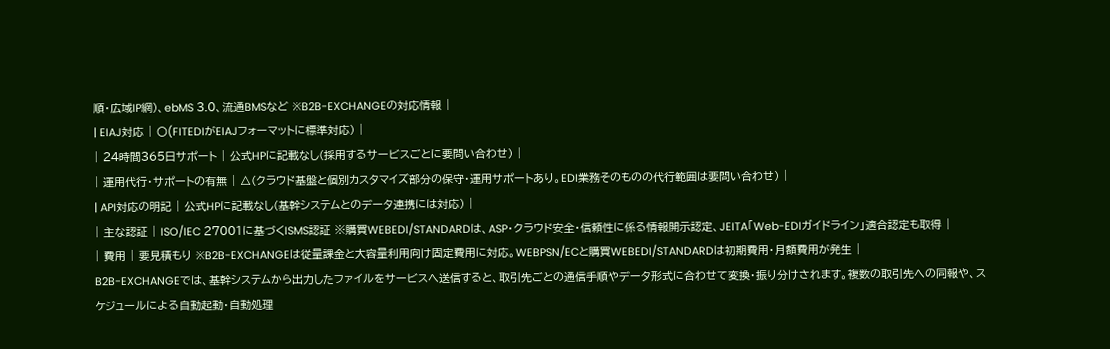順・広域IP網)、ebMS 3.0、流通BMSなど ※B2B-EXCHANGEの対応情報 |
| EIAJ対応 | 〇(FITEDIがEIAJフォーマットに標準対応) |
| 24時間365日サポート | 公式HPに記載なし(採用するサービスごとに要問い合わせ) |
| 運用代行・サポートの有無 | △(クラウド基盤と個別カスタマイズ部分の保守・運用サポートあり。EDI業務そのものの代行範囲は要問い合わせ) |
| API対応の明記 | 公式HPに記載なし(基幹システムとのデータ連携には対応) |
| 主な認証 | ISO/IEC 27001に基づくISMS認証 ※購買WEBEDI/STANDARDは、ASP・クラウド安全・信頼性に係る情報開示認定、JEITA「Web-EDIガイドライン」適合認定も取得 |
| 費用 | 要見積もり ※B2B-EXCHANGEは従量課金と大容量利用向け固定費用に対応。WEBPSN/ECと購買WEBEDI/STANDARDは初期費用・月額費用が発生 |
B2B-EXCHANGEでは、基幹システムから出力したファイルをサービスへ送信すると、取引先ごとの通信手順やデータ形式に合わせて変換・振り分けされます。複数の取引先への同報や、スケジュールによる自動起動・自動処理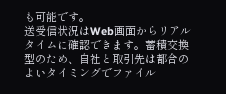も可能です。
送受信状況はWeb画面からリアルタイムに確認できます。蓄積交換型のため、自社と取引先は都合のよいタイミングでファイル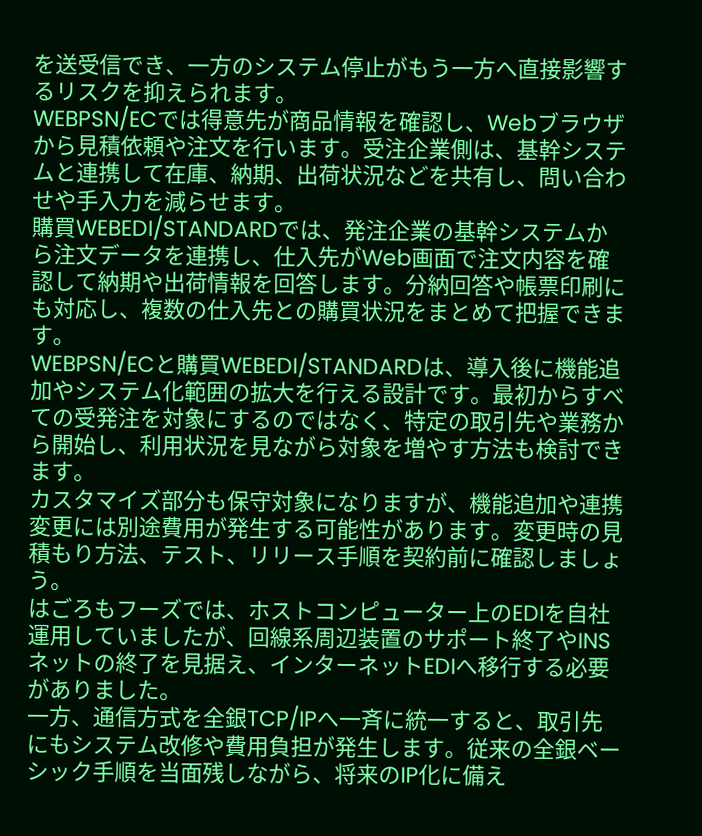を送受信でき、一方のシステム停止がもう一方へ直接影響するリスクを抑えられます。
WEBPSN/ECでは得意先が商品情報を確認し、Webブラウザから見積依頼や注文を行います。受注企業側は、基幹システムと連携して在庫、納期、出荷状況などを共有し、問い合わせや手入力を減らせます。
購買WEBEDI/STANDARDでは、発注企業の基幹システムから注文データを連携し、仕入先がWeb画面で注文内容を確認して納期や出荷情報を回答します。分納回答や帳票印刷にも対応し、複数の仕入先との購買状況をまとめて把握できます。
WEBPSN/ECと購買WEBEDI/STANDARDは、導入後に機能追加やシステム化範囲の拡大を行える設計です。最初からすべての受発注を対象にするのではなく、特定の取引先や業務から開始し、利用状況を見ながら対象を増やす方法も検討できます。
カスタマイズ部分も保守対象になりますが、機能追加や連携変更には別途費用が発生する可能性があります。変更時の見積もり方法、テスト、リリース手順を契約前に確認しましょう。
はごろもフーズでは、ホストコンピューター上のEDIを自社運用していましたが、回線系周辺装置のサポート終了やINSネットの終了を見据え、インターネットEDIへ移行する必要がありました。
一方、通信方式を全銀TCP/IPへ一斉に統一すると、取引先にもシステム改修や費用負担が発生します。従来の全銀ベーシック手順を当面残しながら、将来のIP化に備え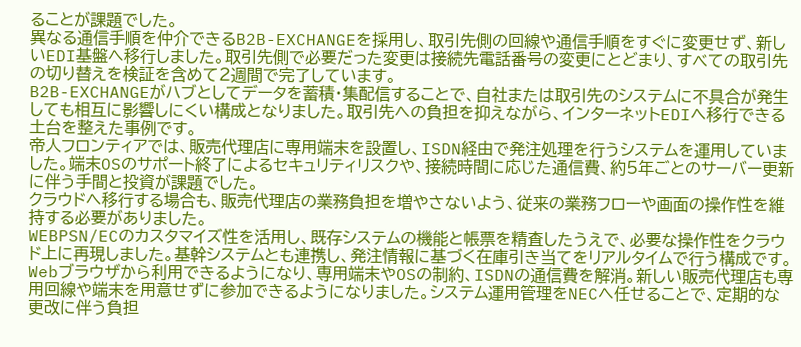ることが課題でした。
異なる通信手順を仲介できるB2B-EXCHANGEを採用し、取引先側の回線や通信手順をすぐに変更せず、新しいEDI基盤へ移行しました。取引先側で必要だった変更は接続先電話番号の変更にとどまり、すべての取引先の切り替えを検証を含めて2週間で完了しています。
B2B-EXCHANGEがハブとしてデータを蓄積・集配信することで、自社または取引先のシステムに不具合が発生しても相互に影響しにくい構成となりました。取引先への負担を抑えながら、インターネットEDIへ移行できる土台を整えた事例です。
帝人フロンティアでは、販売代理店に専用端末を設置し、ISDN経由で発注処理を行うシステムを運用していました。端末OSのサポート終了によるセキュリティリスクや、接続時間に応じた通信費、約5年ごとのサーバー更新に伴う手間と投資が課題でした。
クラウドへ移行する場合も、販売代理店の業務負担を増やさないよう、従来の業務フローや画面の操作性を維持する必要がありました。
WEBPSN/ECのカスタマイズ性を活用し、既存システムの機能と帳票を精査したうえで、必要な操作性をクラウド上に再現しました。基幹システムとも連携し、発注情報に基づく在庫引き当てをリアルタイムで行う構成です。
Webブラウザから利用できるようになり、専用端末やOSの制約、ISDNの通信費を解消。新しい販売代理店も専用回線や端末を用意せずに参加できるようになりました。システム運用管理をNECへ任せることで、定期的な更改に伴う負担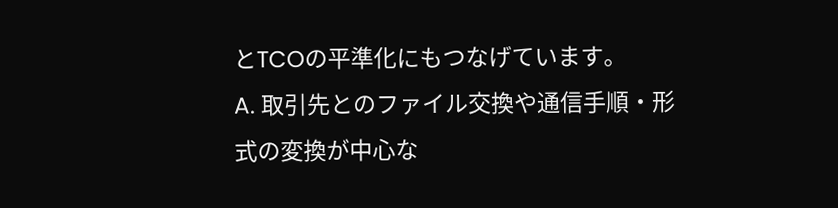とTCOの平準化にもつなげています。
A. 取引先とのファイル交換や通信手順・形式の変換が中心な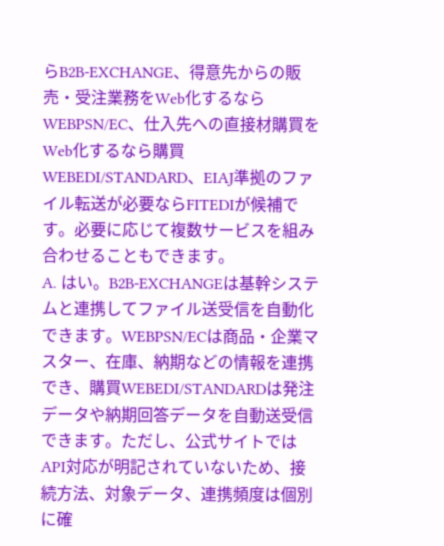らB2B-EXCHANGE、得意先からの販売・受注業務をWeb化するならWEBPSN/EC、仕入先への直接材購買をWeb化するなら購買WEBEDI/STANDARD、EIAJ準拠のファイル転送が必要ならFITEDIが候補です。必要に応じて複数サービスを組み合わせることもできます。
A. はい。B2B-EXCHANGEは基幹システムと連携してファイル送受信を自動化できます。WEBPSN/ECは商品・企業マスター、在庫、納期などの情報を連携でき、購買WEBEDI/STANDARDは発注データや納期回答データを自動送受信できます。ただし、公式サイトではAPI対応が明記されていないため、接続方法、対象データ、連携頻度は個別に確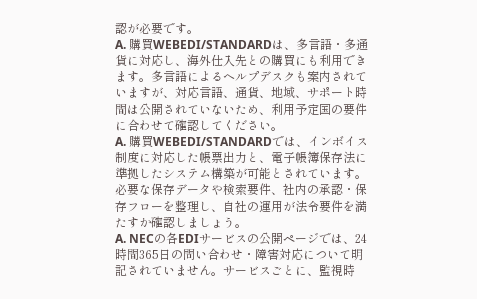認が必要です。
A. 購買WEBEDI/STANDARDは、多言語・多通貨に対応し、海外仕入先との購買にも利用できます。多言語によるヘルプデスクも案内されていますが、対応言語、通貨、地域、サポート時間は公開されていないため、利用予定国の要件に合わせて確認してください。
A. 購買WEBEDI/STANDARDでは、インボイス制度に対応した帳票出力と、電子帳簿保存法に準拠したシステム構築が可能とされています。必要な保存データや検索要件、社内の承認・保存フローを整理し、自社の運用が法令要件を満たすか確認しましょう。
A. NECの各EDIサービスの公開ページでは、24時間365日の問い合わせ・障害対応について明記されていません。サービスごとに、監視時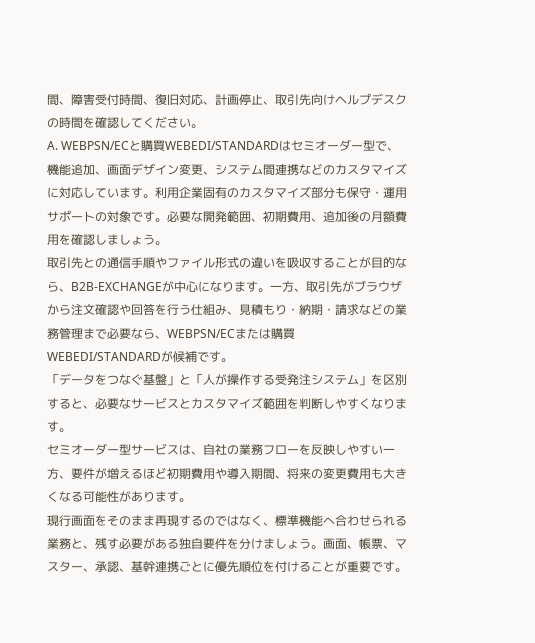間、障害受付時間、復旧対応、計画停止、取引先向けヘルプデスクの時間を確認してください。
A. WEBPSN/ECと購買WEBEDI/STANDARDはセミオーダー型で、機能追加、画面デザイン変更、システム間連携などのカスタマイズに対応しています。利用企業固有のカスタマイズ部分も保守・運用サポートの対象です。必要な開発範囲、初期費用、追加後の月額費用を確認しましょう。
取引先との通信手順やファイル形式の違いを吸収することが目的なら、B2B-EXCHANGEが中心になります。一方、取引先がブラウザから注文確認や回答を行う仕組み、見積もり・納期・請求などの業務管理まで必要なら、WEBPSN/ECまたは購買WEBEDI/STANDARDが候補です。
「データをつなぐ基盤」と「人が操作する受発注システム」を区別すると、必要なサービスとカスタマイズ範囲を判断しやすくなります。
セミオーダー型サービスは、自社の業務フローを反映しやすい一方、要件が増えるほど初期費用や導入期間、将来の変更費用も大きくなる可能性があります。
現行画面をそのまま再現するのではなく、標準機能へ合わせられる業務と、残す必要がある独自要件を分けましょう。画面、帳票、マスター、承認、基幹連携ごとに優先順位を付けることが重要です。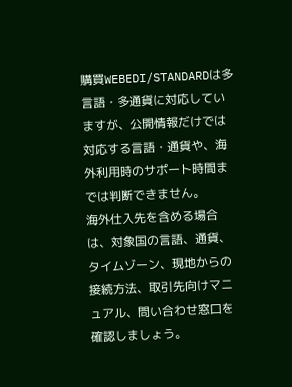購買WEBEDI/STANDARDは多言語・多通貨に対応していますが、公開情報だけでは対応する言語・通貨や、海外利用時のサポート時間までは判断できません。
海外仕入先を含める場合は、対象国の言語、通貨、タイムゾーン、現地からの接続方法、取引先向けマニュアル、問い合わせ窓口を確認しましょう。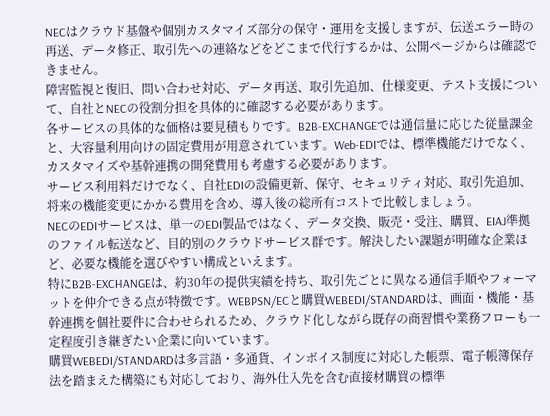NECはクラウド基盤や個別カスタマイズ部分の保守・運用を支援しますが、伝送エラー時の再送、データ修正、取引先への連絡などをどこまで代行するかは、公開ページからは確認できません。
障害監視と復旧、問い合わせ対応、データ再送、取引先追加、仕様変更、テスト支援について、自社とNECの役割分担を具体的に確認する必要があります。
各サービスの具体的な価格は要見積もりです。B2B-EXCHANGEでは通信量に応じた従量課金と、大容量利用向けの固定費用が用意されています。Web-EDIでは、標準機能だけでなく、カスタマイズや基幹連携の開発費用も考慮する必要があります。
サービス利用料だけでなく、自社EDIの設備更新、保守、セキュリティ対応、取引先追加、将来の機能変更にかかる費用を含め、導入後の総所有コストで比較しましょう。
NECのEDIサービスは、単一のEDI製品ではなく、データ交換、販売・受注、購買、EIAJ準拠のファイル転送など、目的別のクラウドサービス群です。解決したい課題が明確な企業ほど、必要な機能を選びやすい構成といえます。
特にB2B-EXCHANGEは、約30年の提供実績を持ち、取引先ごとに異なる通信手順やフォーマットを仲介できる点が特徴です。WEBPSN/ECと購買WEBEDI/STANDARDは、画面・機能・基幹連携を個社要件に合わせられるため、クラウド化しながら既存の商習慣や業務フローも一定程度引き継ぎたい企業に向いています。
購買WEBEDI/STANDARDは多言語・多通貨、インボイス制度に対応した帳票、電子帳簿保存法を踏まえた構築にも対応しており、海外仕入先を含む直接材購買の標準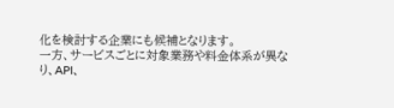化を検討する企業にも候補となります。
一方、サービスごとに対象業務や料金体系が異なり、API、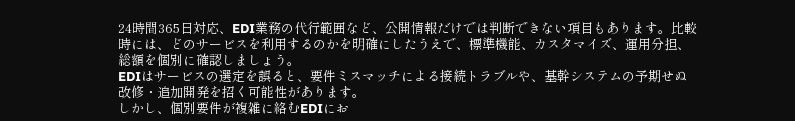24時間365日対応、EDI業務の代行範囲など、公開情報だけでは判断できない項目もあります。比較時には、どのサービスを利用するのかを明確にしたうえで、標準機能、カスタマイズ、運用分担、総額を個別に確認しましょう。
EDIはサービスの選定を誤ると、要件ミスマッチによる接続トラブルや、基幹システムの予期せぬ改修・追加開発を招く可能性があります。
しかし、個別要件が複雑に絡むEDIにお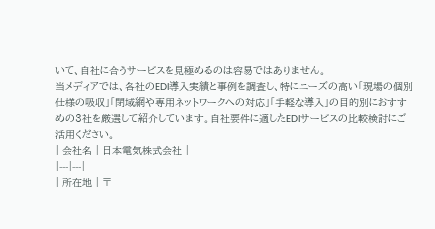いて、自社に合うサービスを見極めるのは容易ではありません。
当メディアでは、各社のEDI導入実績と事例を調査し、特にニーズの高い「現場の個別仕様の吸収」「閉域網や専用ネットワークへの対応」「手軽な導入」の目的別におすすめの3社を厳選して紹介しています。自社要件に適したEDIサービスの比較検討にご活用ください。
| 会社名 | 日本電気株式会社 |
|---|---|
| 所在地 | 〒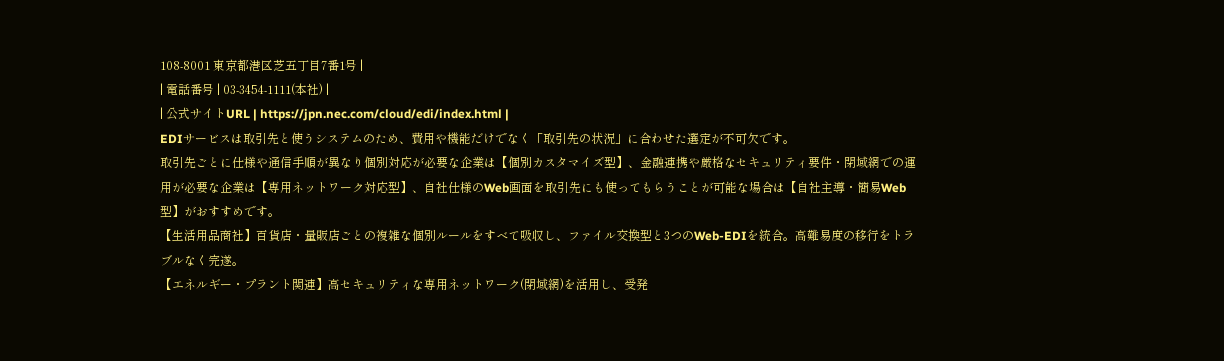108-8001 東京都港区芝五丁目7番1号 |
| 電話番号 | 03-3454-1111(本社) |
| 公式サイトURL | https://jpn.nec.com/cloud/edi/index.html |
EDIサービスは取引先と使うシステムのため、費用や機能だけでなく「取引先の状況」に合わせた選定が不可欠です。
取引先ごとに仕様や通信手順が異なり個別対応が必要な企業は【個別カスタマイズ型】、金融連携や厳格なセキュリティ要件・閉域網での運用が必要な企業は【専用ネットワーク対応型】、自社仕様のWeb画面を取引先にも使ってもらうことが可能な場合は【自社主導・簡易Web型】がおすすめです。
【生活用品商社】百貨店・量販店ごとの複雑な個別ルールをすべて吸収し、ファイル交換型と3つのWeb-EDIを統合。高難易度の移行をトラブルなく完遂。
【エネルギー・プラント関連】高セキュリティな専用ネットワーク(閉域網)を活用し、受発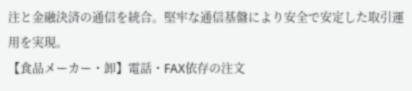注と金融決済の通信を統合。堅牢な通信基盤により安全で安定した取引運用を実現。
【食品メーカー・卸】電話・FAX依存の注文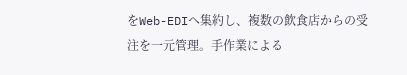をWeb-EDIへ集約し、複数の飲食店からの受注を一元管理。手作業による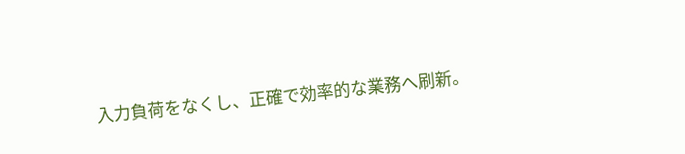入力負荷をなくし、正確で効率的な業務へ刷新。